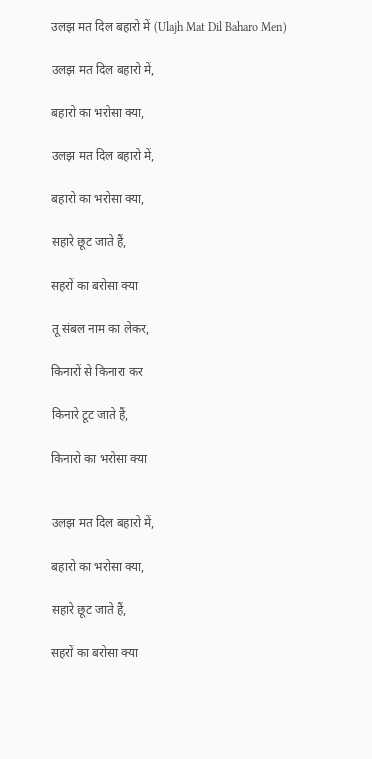उलझ मत दिल बहारो में (Ulajh Mat Dil Baharo Men)

उलझ मत दिल बहारो में,

बहारो का भरोसा क्या,

उलझ मत दिल बहारो में,

बहारो का भरोसा क्या,

सहारे छूट जाते हैं,

सहरों का बरोसा क्या

तू संबल नाम का लेकर,

किनारों से किनारा कर

किनारे टूट जाते हैं,

किनारो का भरोसा क्या


उलझ मत दिल बहारो में,

बहारो का भरोसा क्या,

सहारे छूट जाते हैं,

सहरों का बरोसा क्या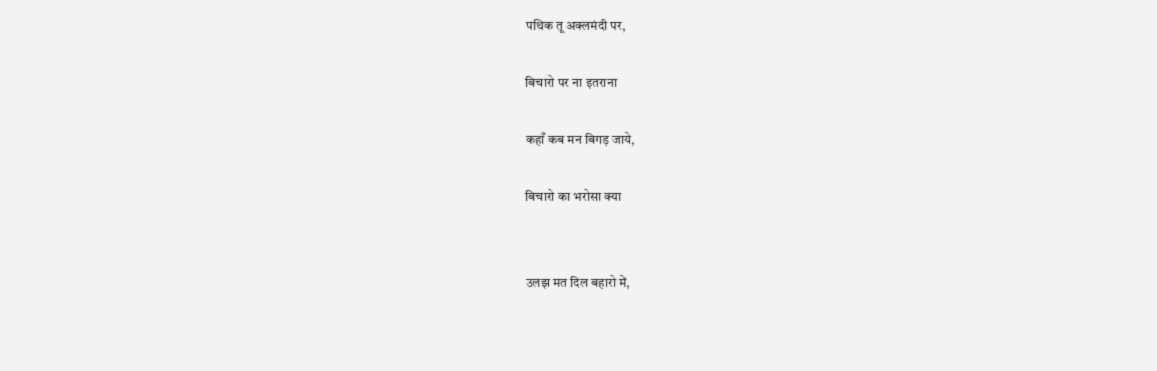पथिक तू अक्लमंदी पर,

बिचारो पर ना इतराना

कहाँ कब मन बिगड़ जाये,

बिचारो का भरोसा क्या


उलझ मत दिल बहारो में,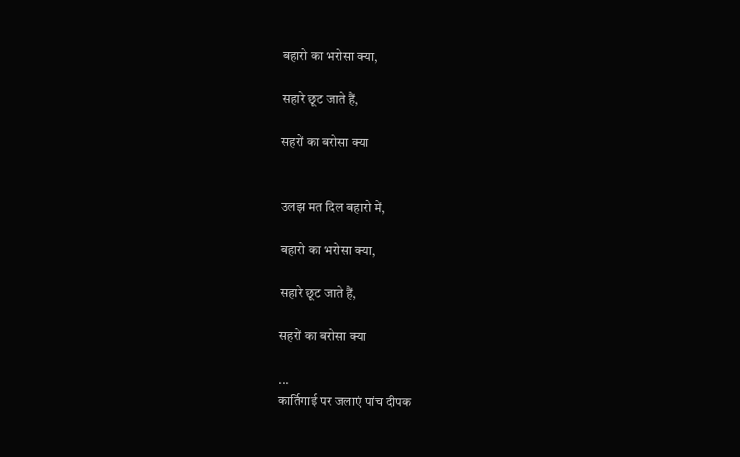बहारो का भरोसा क्या,

सहारे छूट जाते हैं,

सहरों का बरोसा क्या


उलझ मत दिल बहारो में,

बहारो का भरोसा क्या,

सहारे छूट जाते हैं,

सहरों का बरोसा क्या

...
कार्तिगाई पर जलाएं पांच दीपक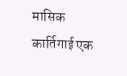मासिक कार्तिगाई एक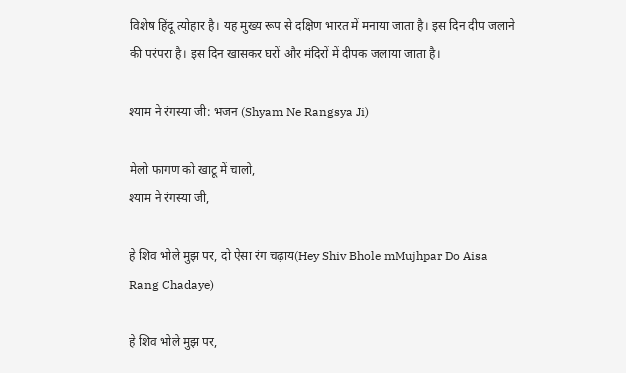विशेष हिंदू त्योहार है। यह मुख्य रूप से दक्षिण भारत में मनाया जाता है। इस दिन दीप जलाने की परंपरा है। इस दिन खासकर घरों और मंदिरों में दीपक जलाया जाता है।

श्याम ने रंगस्या जी: भजन (Shyam Ne Rangsya Ji)

मेलो फागण को खाटू में चालो,
श्याम ने रंगस्या जी,

हे शिव भोले मुझ पर, दो ऐसा रंग चढ़ाय(Hey Shiv Bhole mMujhpar Do Aisa Rang Chadaye)

हे शिव भोले मुझ पर,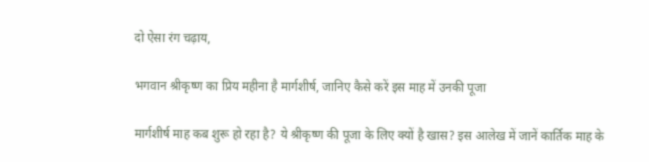दो ऐसा रंग चढ़ाय,

भगवान श्रीकृष्ण का प्रिय महीना है मार्गशीर्ष, जानिए कैसे करें इस माह में उनकी पूजा

मार्गशीर्ष माह कब शुरू हो रहा है? ये श्रीकृष्ण की पूजा के लिए क्यों है खास? इस आलेख में जानें कार्तिक माह के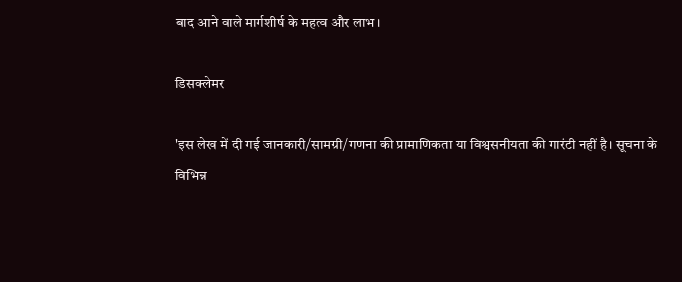बाद आने वाले मार्गशीर्ष के महत्व और लाभ।

डिसक्लेमर

'इस लेख में दी गई जानकारी/सामग्री/गणना की प्रामाणिकता या विश्वसनीयता की गारंटी नहीं है। सूचना के विभिन्न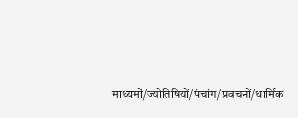माध्यमों/ज्योतिषियों/पंचांग/प्रवचनों/धार्मिक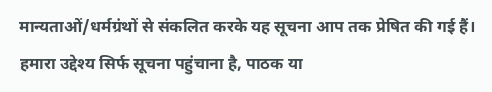मान्यताओं/धर्मग्रंथों से संकलित करके यह सूचना आप तक प्रेषित की गई हैं। हमारा उद्देश्य सिर्फ सूचना पहुंचाना है, पाठक या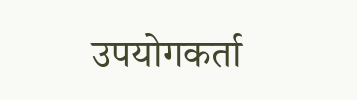उपयोगकर्ता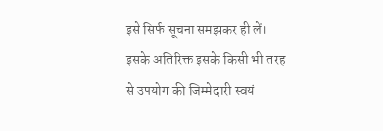इसे सिर्फ सूचना समझकर ही लें। इसके अतिरिक्त इसके किसी भी तरह से उपयोग की जिम्मेदारी स्वयं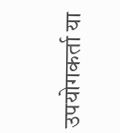उपयोगकर्ता या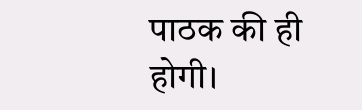पाठक की ही होगी।